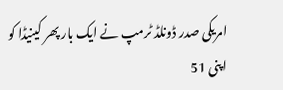امریکی صدر ڈونلڈ ٹرمپ نے ایک بار پھر کینیڈا کو اپنی 51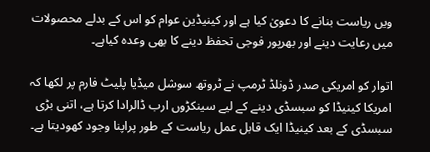ویں ریاست بنانے کا دعویٰ کیا ہے اور کینیڈین عوام کو اس کے بدلے محصولات میں رعایت دینے اور بھرپور فوجی تحفظ دینے کا بھی وعدہ کیاہے۔

اتوار کو امریکی صدر ڈونلڈ ٹرمپ نے ٹروتھ سوشل میڈیا پلیٹ فارم پر لکھا کہ امریکا کینیڈا کو سبسڈی دینے کے لیے سینکڑوں ارب ڈالرادا کرتا ہے، اتنی بڑی سبسڈی کے بعد کینیڈا ایک قابل عمل ریاست کے طور پراپنا وجود کھودیتا ہے۔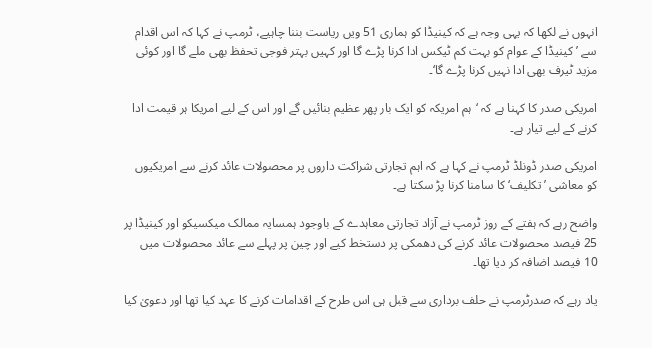انہوں نے لکھا کہ یہی وجہ ہے کہ کینیڈا کو ہماری 51 ویں ریاست بننا چاہیے، ٹرمپ نے کہا کہ اس اقدام سے ’کینیڈا کے عوام کو بہت کم ٹیکس ادا کرنا پڑے گا اور کہیں بہتر فوجی تحفظ بھی ملے گا اور کوئی مزید ٹیرف بھی ادا نہیں کرنا پڑے گا‘۔

امریکی صدر کا کہنا ہے کہ ‘ہم امریکہ کو ایک بار پھر عظیم بنائیں گے اور اس کے لیے امریکا ہر قیمت ادا کرنے کے لیے تیار ہے۔

امریکی صدر ڈونلڈ ٹرمپ نے کہا ہے کہ اہم تجارتی شراکت داروں پر محصولات عائد کرنے سے امریکیوں کو معاشی ’تکلیف‘ کا سامنا کرنا پڑ سکتا ہے۔

واضح رہے کہ ہفتے کے روز ٹرمپ نے آزاد تجارتی معاہدے کے باوجود ہمسایہ ممالک میکسیکو اور کینیڈا پر 25 فیصد محصولات عائد کرنے کی دھمکی پر دستخط کیے اور چین پر پہلے سے عائد محصولات میں 10 فیصد اضافہ کر دیا تھا۔

یاد رہے کہ صدرٹرمپ نے حلف برداری سے قبل ہی اس طرح کے اقدامات کرنے کا عہد کیا تھا اور دعویٰ کیا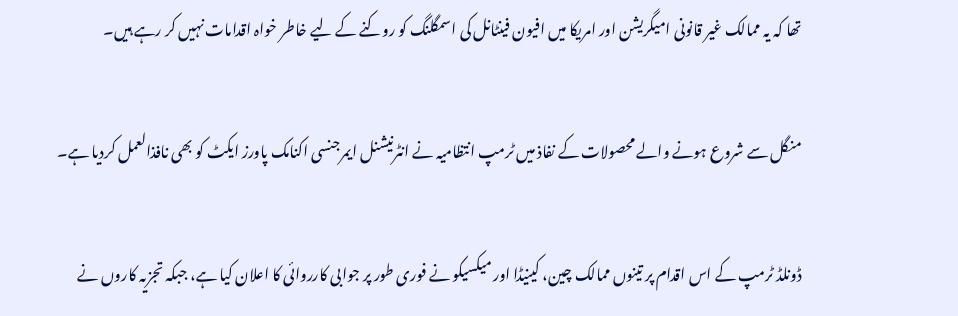تھا کہ یہ ممالک غیر قانونی امیگریشن اور امریکا میں افیون فینٹانل کی اسمگلنگ کو روکنے کے لیے خاطر خواہ اقدامات نہیں کر رہے ہیں۔

منگل سے شروع ہونے والے محصولات کے نفاذ میں ٹرمپ انتظامیہ نے انٹرنیشنل ایمرجنسی اکنامک پاورز ایکٹ کو بھی نافذالعمل کردیا ہے۔

ڈونلڈ ٹرمپ کے اس اقدام پر تینوں ممالک چین، کینیڈا اور میکسیکو نے فوری طور پر جوابی کارروائی کا اعلان کیا ہے، جبکہ تجزیہ کاروں نے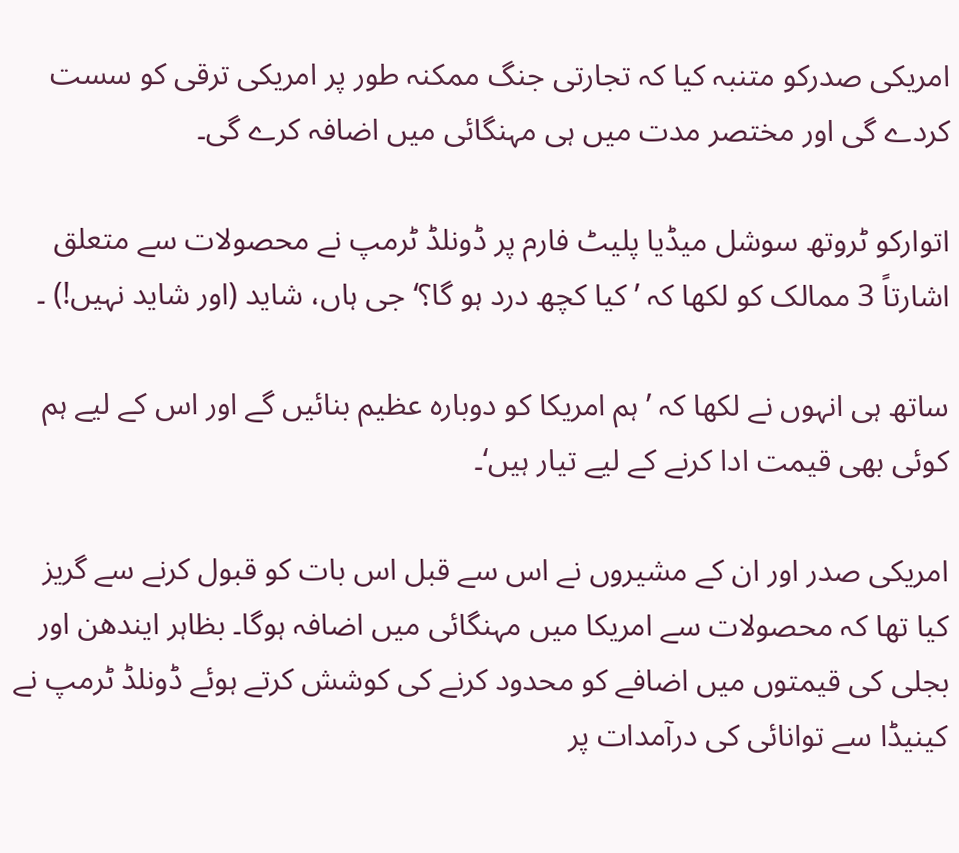امریکی صدرکو متنبہ کیا کہ تجارتی جنگ ممکنہ طور پر امریکی ترقی کو سست کردے گی اور مختصر مدت میں ہی مہنگائی میں اضافہ کرے گی۔

اتوارکو ٹروتھ سوشل میڈیا پلیٹ فارم پر ڈونلڈ ٹرمپ نے محصولات سے متعلق اشارتاً 3 ممالک کو لکھا کہ ’ کیا کچھ درد ہو گا؟‘ جی ہاں، شاید (اور شاید نہیں!) ۔

ساتھ ہی انہوں نے لکھا کہ ’ ہم امریکا کو دوبارہ عظیم بنائیں گے اور اس کے لیے ہم کوئی بھی قیمت ادا کرنے کے لیے تیار ہیں‘۔

امریکی صدر اور ان کے مشیروں نے اس سے قبل اس بات کو قبول کرنے سے گریز کیا تھا کہ محصولات سے امریکا میں مہنگائی میں اضافہ ہوگا۔ بظاہر ایندھن اور بجلی کی قیمتوں میں اضافے کو محدود کرنے کی کوشش کرتے ہوئے ڈونلڈ ٹرمپ نے کینیڈا سے توانائی کی درآمدات پر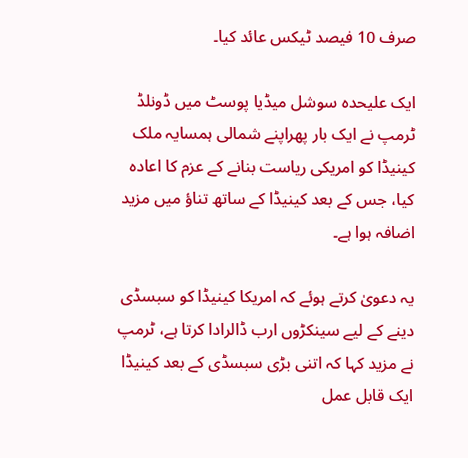صرف 10 فیصد ٹیکس عائد کیا۔

ایک علیحدہ سوشل میڈیا پوسٹ میں ڈونلڈ ٹرمپ نے ایک بار پھراپنے شمالی ہمسایہ ملک کینیڈا کو امریکی ریاست بنانے کے عزم کا اعادہ کیا، جس کے بعد کینیڈا کے ساتھ تناؤ میں مزید اضافہ ہوا ہے۔

یہ دعویٰ کرتے ہوئے کہ امریکا کینیڈا کو سبسڈی دینے کے لیے سینکڑوں ارب ڈالرادا کرتا ہے، ٹرمپ نے مزید کہا کہ اتنی بڑی سبسڈی کے بعد کینیڈا ایک قابل عمل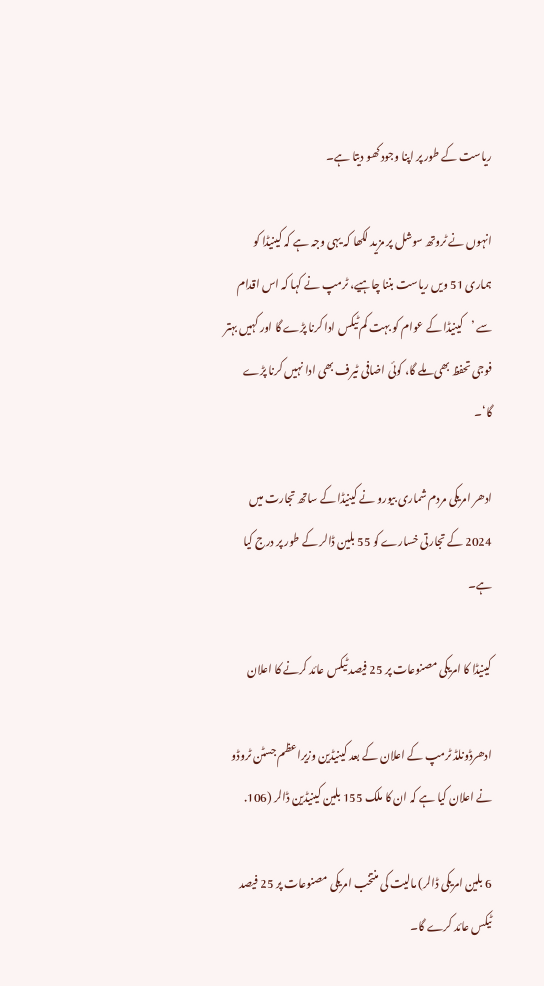ریاست کے طور پر اپنا وجود کھو دیتا ہے۔

انہوں نے ٹروتھ سوشل پر مزید لکھا کہ یہی وجہ ہے کہ کینیڈا کو ہماری 51 ویں ریاست بننا چاہیے، ٹرمپ نے کہا کہ اس اقدام سے ’کینیڈا کے عوام کو بہت کم ٹیکس ادا کرنا پڑے گا اور کہیں بہتر فوجی تحفظ بھی ملے گا، کوئی اضافی ٹیرف بھی ادا نہیں کرنا پڑے گا‘۔

ادھر امریکی مردم شماری بیورو نے کینیڈا کے ساتھ تجارت میں 2024 کے تجارتی خسارے کو 55 بلین ڈالر کے طور پر درج کیا ہے۔

کینیڈا کا امریکی مصنوعات پر 25 فیصد ٹیکس عائد کرنے کا اعلان

ادھرڈونلڈ ٹرمپ کے اعلان کے بعد کینیڈین وزیراعظم جسٹن ٹروڈو نے اعلان کیا ہے کہ ان کا ملک 155 بلین کینیڈین ڈالر (106.

6 بلین امریکی ڈالر) مالیت کی منتخب امریکی مصنوعات پر 25 فیصد ٹیکس عائد کرے گا۔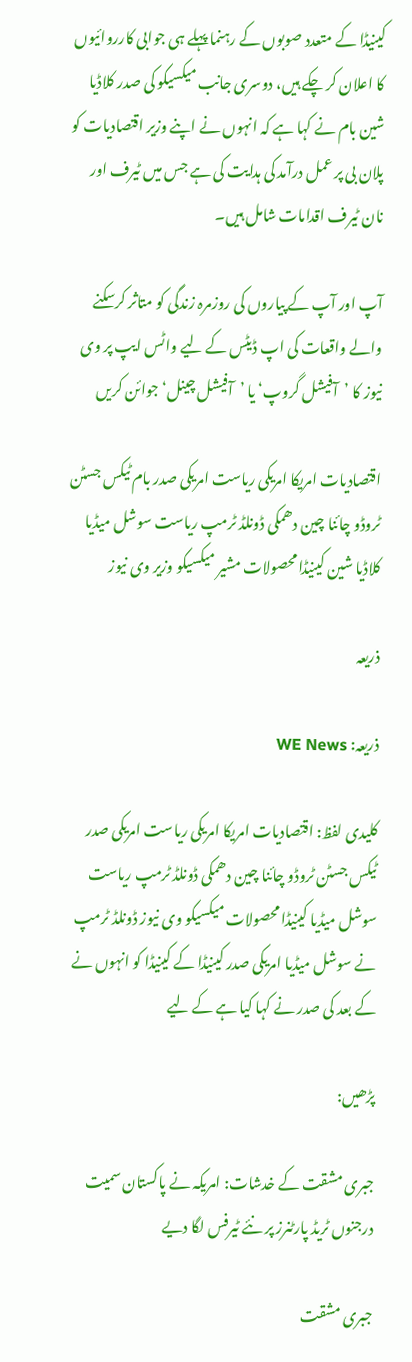کینیڈا کے متعدد صوبوں کے رہنما پہلے ہی جوابی کارروائیوں کا اعلان کر چکے ہیں، دوسری جانب میکسیکو کی صدر کلاڈیا شین بام نے کہا ہے کہ انہوں نے اپنے وزیر اقتصادیات کو پلان بی پر عمل درآمد کی ہدایت کی ہے جس میں ٹیرف اور نان ٹیرف اقدامات شامل ہیں۔

آپ اور آپ کے پیاروں کی روزمرہ زندگی کو متاثر کرسکنے والے واقعات کی اپ ڈیٹس کے لیے واٹس ایپ پر وی نیوز کا ’آفیشل گروپ‘ یا ’آفیشل چینل‘ جوائن کریں

اقتصادیات امریکا امریکی ریاست امریکی صدر بام ٹیکس جسٹن ٹروڈو چائنا چین دھمکی ڈونلڈ ٹرمپ ریاست سوشل میڈیا کلاڈیا شین کینیڈا محصولات مشیر میکسیکو وزیر وی نیوز

ذریعہ

ذریعہ: WE News

کلیدی لفظ: اقتصادیات امریکا امریکی ریاست امریکی صدر ٹیکس جسٹن ٹروڈو چائنا چین دھمکی ڈونلڈ ٹرمپ ریاست سوشل میڈیا کینیڈا محصولات میکسیکو وی نیوز ڈونلڈ ٹرمپ نے سوشل میڈیا امریکی صدر کینیڈا کے کینیڈا کو انہوں نے کے بعد کی صدر نے کہا کیا ہے کے لیے

پڑھیں:

جبری مشقت کے خدشات: امریکہ نے پاکستان سمیت درجنوں ٹریڈ پارٹنرز پر نئے ٹیرفس لگا دیے

جبری مشقت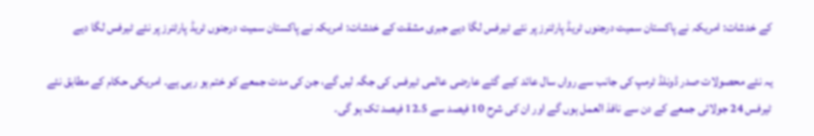کے خدشات: امریکہ نے پاکستان سمیت درجنوں ٹریڈ پارٹنرز پر نئے ٹیرفس لگا دیے جبری مشقت کے خدشات: امریکہ نے پاکستان سمیت درجنوں ٹریڈ پارٹنرز پر نئے ٹیرفس لگا دیے

یہ نئے محصولات صدر ڈونلڈ ٹرمپ کی جانب سے رواں سال عائد کیے گئے عارضی عالمی ٹیرفس کی جگہ لیں گے، جن کی مدت جمعے کو ختم ہو رہی ہے۔ امریکی حکام کے مطابق نئے ٹیرفس 24 جولائی جمعے کے دن سے نافذ العمل ہوں گے اور ان کی شرح 10 فیصد سے 12.5 فیصد تک ہو گی۔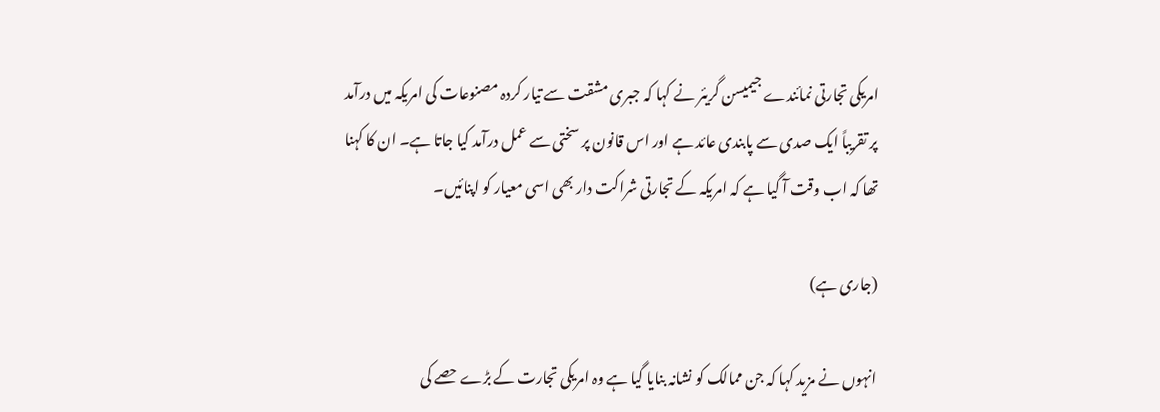امریکی تجارتی نمائندے جیمیسن گریئر نے کہا کہ جبری مشقت سے تیار کردہ مصنوعات کی امریکہ میں درآمد پر تقریباً ایک صدی سے پابندی عائد ہے اور اس قانون پر سختی سے عمل درآمد کیا جاتا ہے۔ ان کا کہنا تھا کہ اب وقت آ گیا ہے کہ امریکہ کے تجارتی شراکت دار بھی اسی معیار کو اپنائیں۔

(جاری ہے)

انہوں نے مزید کہا کہ جن ممالک کو نشانہ بنایا گیا ہے وہ امریکی تجارت کے بڑے حصے کی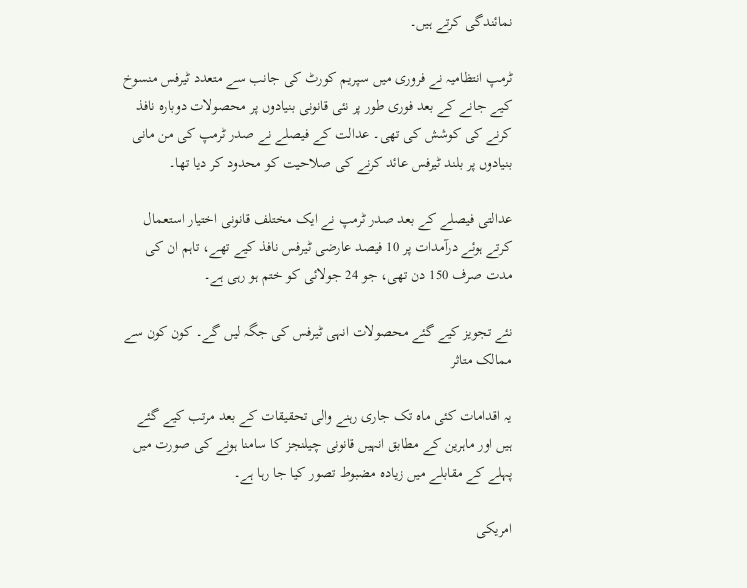نمائندگی کرتے ہیں۔

ٹرمپ انتظامیہ نے فروری میں سپریم کورٹ کی جانب سے متعدد ٹیرفس منسوخ کیے جانے کے بعد فوری طور پر نئی قانونی بنیادوں پر محصولات دوبارہ نافذ کرنے کی کوشش کی تھی۔ عدالت کے فیصلے نے صدر ٹرمپ کی من مانی بنیادوں پر بلند ٹیرفس عائد کرنے کی صلاحیت کو محدود کر دیا تھا۔

عدالتی فیصلے کے بعد صدر ٹرمپ نے ایک مختلف قانونی اختیار استعمال کرتے ہوئے درآمدات پر 10 فیصد عارضی ٹیرفس نافذ کیے تھے، تاہم ان کی مدت صرف 150 دن تھی، جو 24 جولائی کو ختم ہو رہی ہے۔

نئے تجویز کیے گئے محصولات انہی ٹیرفس کی جگہ لیں گے۔ کون کون سے ممالک متاثر

یہ اقدامات کئی ماہ تک جاری رہنے والی تحقیقات کے بعد مرتب کیے گئے ہیں اور ماہرین کے مطابق انہیں قانونی چیلنجز کا سامنا ہونے کی صورت میں پہلے کے مقابلے میں زیادہ مضبوط تصور کیا جا رہا ہے۔

امریکی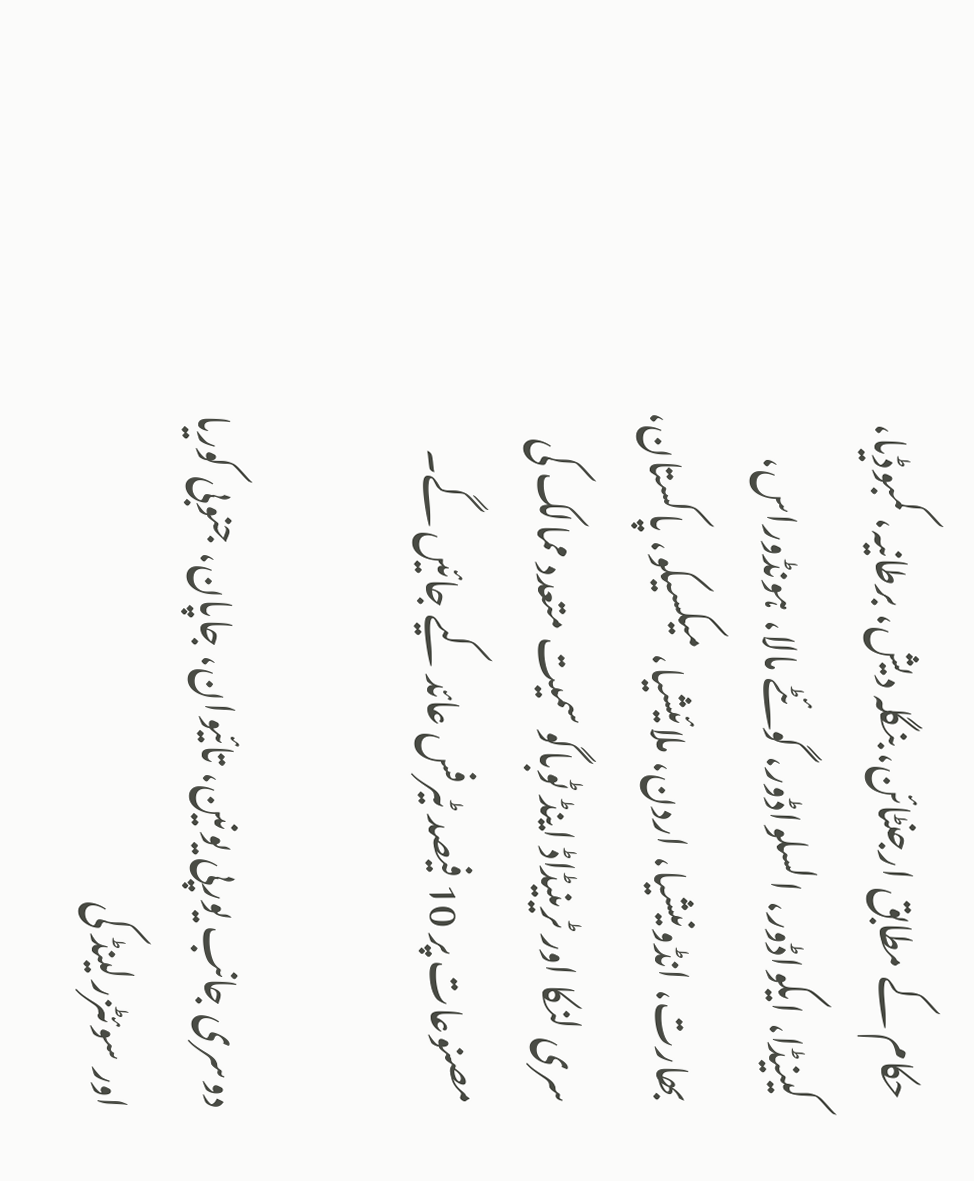حکام کے مطابق ارجنٹائن، بنگلہ دیش، برطانیہ، کمبوڈیا، کینیڈا، ایکواڈور، السلواڈور، گوئٹے مالا، ہونڈوراس، بھارت، انڈونیشیا، اردن، ملائیشیا، میکسیکو، پاکستان، سری لنکا اور ٹرینیڈاڈ اینڈ ٹوباگو سمیت متعدد ممالک کی مصنوعات پر 10 فیصد ٹیرفس عائد کیے جائیں گے۔

دوسری جانب یورپی یونین، تائیوان، جاپان، جنوبی کوریا اور سوئٹزرلینڈ کی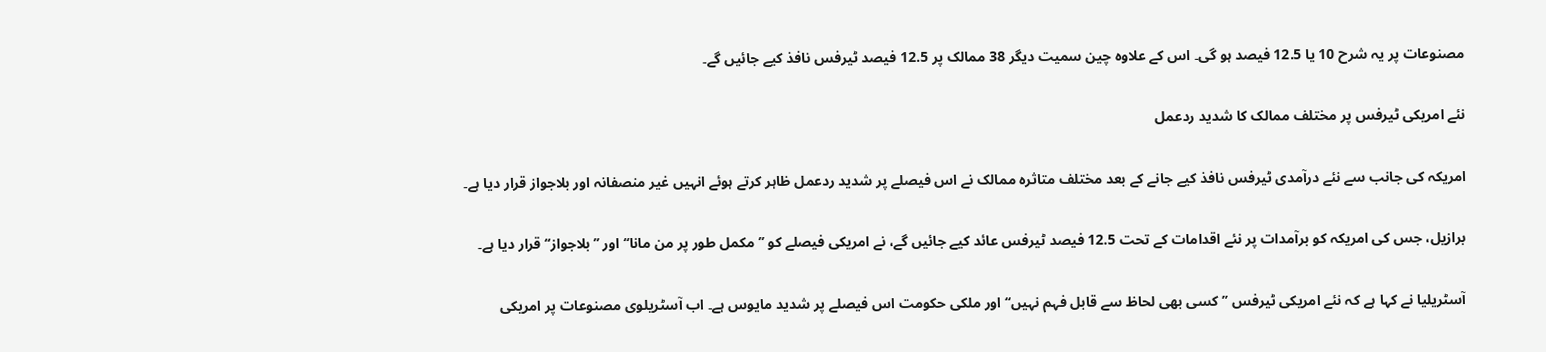مصنوعات پر یہ شرح 10 یا 12.5 فیصد ہو گی۔ اس کے علاوہ چین سمیت دیگر 38 ممالک پر 12.5 فیصد ٹیرفس نافذ کیے جائیں گے۔

نئے امریکی ٹیرفس پر مختلف ممالک کا شدید ردعمل

امریکہ کی جانب سے نئے درآمدی ٹیرفس نافذ کیے جانے کے بعد مختلف متاثرہ ممالک نے اس فیصلے پر شدید ردعمل ظاہر کرتے ہوئے انہیں غیر منصفانہ اور بلاجواز قرار دیا ہے۔

برازیل، جس کی امریکہ کو برآمدات پر نئے اقدامات کے تحت 12.5 فیصد ٹیرفس عائد کیے جائیں گے، نے امریکی فیصلے کو ’’مکمل طور پر من مانا‘‘ اور ’’بلاجواز‘‘ قرار دیا ہے۔

آسٹریلیا نے کہا ہے کہ نئے امریکی ٹیرفس ’’کسی بھی لحاظ سے قابل فہم نہیں‘‘ اور ملکی حکومت اس فیصلے پر شدید مایوس ہے۔ اب آسٹریلوی مصنوعات پر امریکی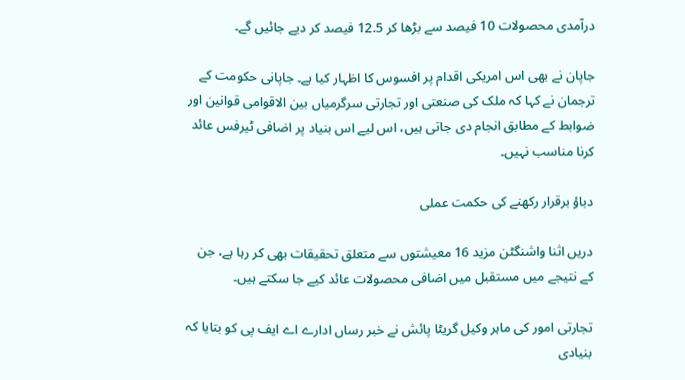درآمدی محصولات 10 فیصد سے بڑھا کر 12.5 فیصد کر دیے جائیں گے۔

جاپان نے بھی اس امریکی اقدام پر افسوس کا اظہار کیا ہے۔ جاپانی حکومت کے ترجمان نے کہا کہ ملک کی صنعتی اور تجارتی سرگرمیاں بین الاقوامی قوانین اور ضوابط کے مطابق انجام دی جاتی ہیں، اس لیے اس بنیاد پر اضافی ٹیرفس عائد کرنا مناسب نہیں۔

دباؤ برقرار رکھنے کی حکمت عملی

دریں اثنا واشنگٹن مزید 16 معیشتوں سے متعلق تحقیقات بھی کر رہا ہے، جن کے نتیجے میں مستقبل میں اضافی محصولات عائد کیے جا سکتے ہیں۔

تجارتی امور کی ماہر وکیل گریٹا پائش نے خبر رساں ادارے اے ایف پی کو بتایا کہ بنیادی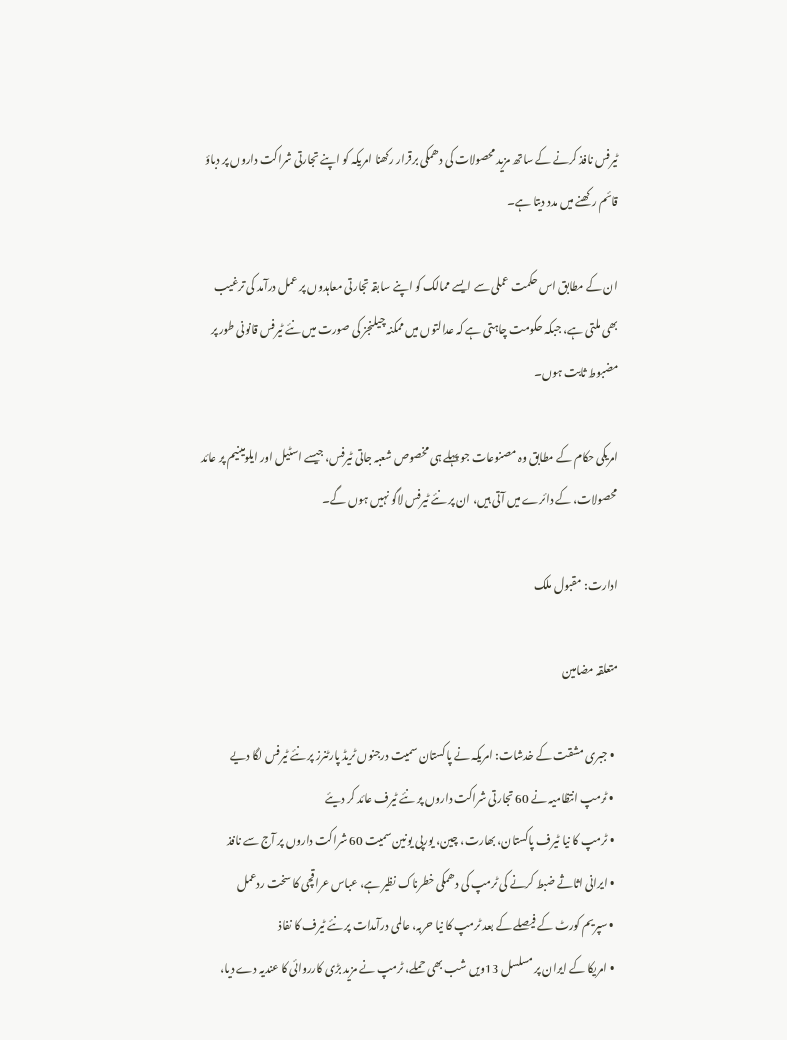ٹیرفس نافذ کرنے کے ساتھ مزید محصولات کی دھمکی برقرار رکھنا امریکہ کو اپنے تجارتی شراکت داروں پر دباؤ قائم رکھنے میں مدد دیتا ہے۔

ان کے مطابق اس حکمت عملی سے ایسے ممالک کو اپنے سابقہ تجارتی معاہدوں پر عمل درآمد کی ترغیب بھی ملتی ہے، جبکہ حکومت چاہتی ہے کہ عدالتوں میں ممکنہ چیلنجز کی صورت میں نئے ٹیرفس قانونی طور پر مضبوط ثابت ہوں۔

امریکی حکام کے مطابق وہ مصنوعات جو پہلے ہی مخصوص شعبہ جاتی ٹیرفس، جیسے اسٹیل اور ایلومینیم پر عائد محصولات، کے دائرے میں آتی ہیں، ان پر نئے ٹیرفس لاگو نہیں ہوں گے۔

ادارت: مقبول ملک

متعلقہ مضامین

  • جبری مشقت کے خدشات: امریکہ نے پاکستان سمیت درجنوں ٹریڈ پارٹنرز پر نئے ٹیرفس لگا دیے
  • ٹرمپ انتظامیہ نے 60 تجارتی شراکت داروں پر نئے ٹیرف عائد کر دیئے
  • ٹرمپ کا نیا ٹیرف پاکستان، بھارت، چین، یورپی یونین سمیت 60 شراکت داروں پر آج سے نافذ
  • ایرانی اثاثے ضبط کرنے کی ٹرمپ کی دھمکی خطرناک نظیر ہے، عباس عراقچی کا سخت ردعمل
  • سپریم کورٹ کے فیصلے کے بعد ٹرمپ کا نیا حربہ، عالمی درآمدات پر نئے ٹیرف کا نفاذ
  • امریکا کے ایران پر مسلسل 13ویں شب بھی حملے، ٹرمپ نے مزید بڑی کارروائی کا عندیہ دے دیا،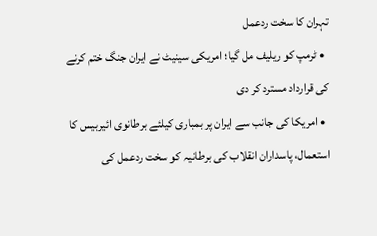تہران کا سخت ردعمل
  • ٹرمپ کو ریلیف مل گیا؛ امریکی سینیٹ نے ایران جنگ ختم کرنے کی قرارداد مسترد کر دی
  • امریکا کی جانب سے ایران پر بمباری کیلئے برطانوی ائیربیس کا استعمال، پاسداران انقلاب کی برطانیہ کو سخت ردعمل کی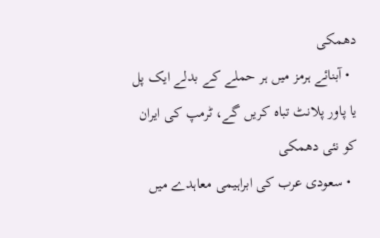دھمکی
  • آبنائے ہرمز میں ہر حملے کے بدلے ایک پل یا پاور پلانٹ تباہ کریں گے، ٹرمپ کی ایران کو نئی دھمکی
  • سعودی عرب کی ابراہیمی معاہدے میں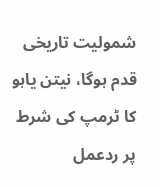شمولیت تاریخی قدم ہوگا، نیتن یاہو کا ٹرمپ کی شرط پر ردعمل